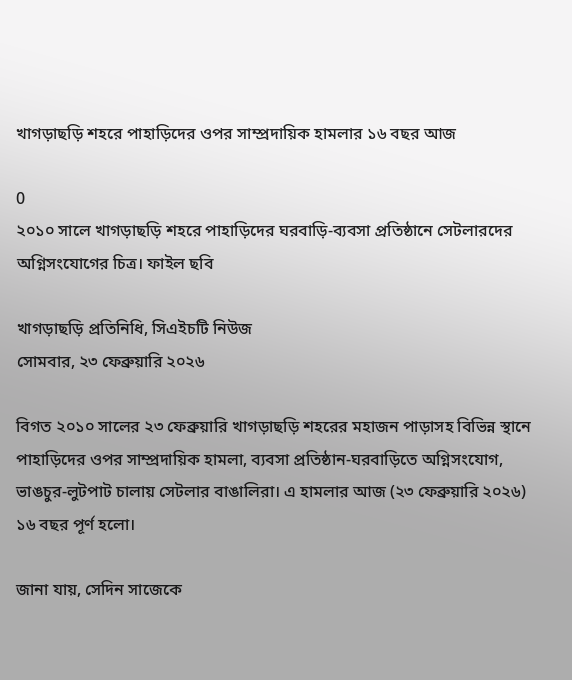খাগড়াছড়ি শহরে পাহাড়িদের ওপর সাম্প্রদায়িক হামলার ১৬ বছর আজ

0
২০১০ সালে খাগড়াছড়ি শহরে পাহাড়িদের ঘরবাড়ি-ব্যবসা প্রতিষ্ঠানে সেটলারদের অগ্নিসংযোগের চিত্র। ফাইল ছবি

খাগড়াছড়ি প্রতিনিধি, সিএইচটি নিউজ
সোমবার, ২৩ ফেব্রুয়ারি ২০২৬

বিগত ২০১০ সালের ২৩ ফেব্রুয়ারি খাগড়াছড়ি শহরের মহাজন পাড়াসহ বিভিন্ন স্থানে পাহাড়িদের ওপর সাম্প্রদায়িক হামলা, ব্যবসা প্রতিষ্ঠান-ঘরবাড়িতে অগ্নিসংযোগ, ভাঙচুর-লুটপাট চালায় সেটলার বাঙালিরা। এ হামলার আজ (২৩ ফেব্রুয়ারি ২০২৬) ১৬ বছর পূর্ণ হলো।

জানা যায়, সেদিন সাজেকে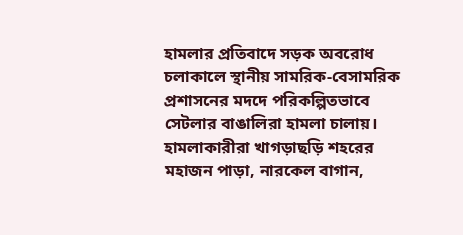হামলার প্রতিবাদে সড়ক অবরোধ চলাকালে স্থানীয় সামরিক-বেসামরিক প্রশাসনের মদদে পরিকল্পিতভাবে সেটলার বাঙালিরা হামলা চালায়। হামলাকারীরা খাগড়াছড়ি শহরের মহাজন পাড়া, নারকেল বাগান,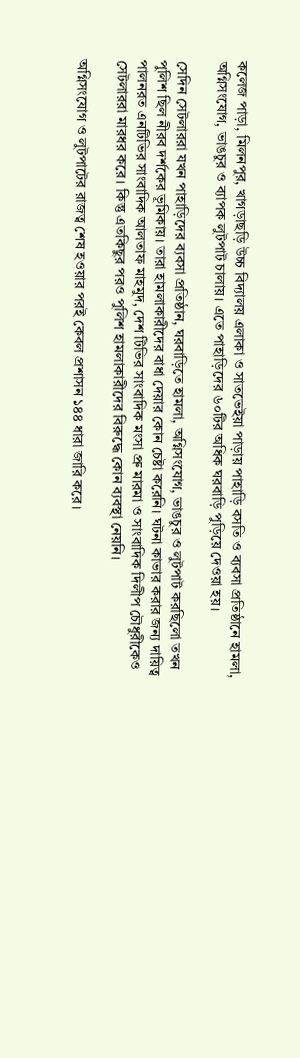কলেজ পাড়া, মিলনপুর, খাগড়াছড়ি উচ্চ বিদ্যালয় এলাকা ও সাতভেইয়া পাড়ায় পাহাড়ি বসতি ও ব্যবসা প্রতিষ্ঠানে হামলা, অগ্নিসংযোগ, ভাঙচুর ও ব্যাপক লুটপাট চালায়। এতে পাহাড়িদের ৬০টির অধিক ঘরবাড়ি পুড়িয়ে দেওয়া হয়।

সেদিন সেটলাররা যখন পাহাড়িদের ব্যবসা প্রতিষ্ঠান, ঘরবাড়িতে হামলা, অগ্নিসংযোগ, ভাঙচুর ও লুটপাট করছিলো তখন পুলিশ ছিল নীরব দর্শকের ভূমিকায়। তারা হামলাকারীদের বাধা দেয়ার কোন চেষ্টা করেনি। ঘটনা কাভার করার জন্য দায়িত্ব পালনরত এনটিভির সাংবাদিক আলতাফ মাহমুদ, দেশ টিভির সাংবাদিক মংসা প্রু মারমা ও সাংবাদিক দিলীপ চৌধুরীকেও সেটলাররা মারধর করে। কিন্তু এতকিছুর পরও পুলিশ হামলাকারীদের বিরুদ্ধে কোন ব্যবস্থা নেয়নি।

অগ্নিসংযোগ ও লুটপাটের রাজত্ব শেষ হওয়ার পরই কেবল প্রশাসন ১৪৪ ধারা জারি করে।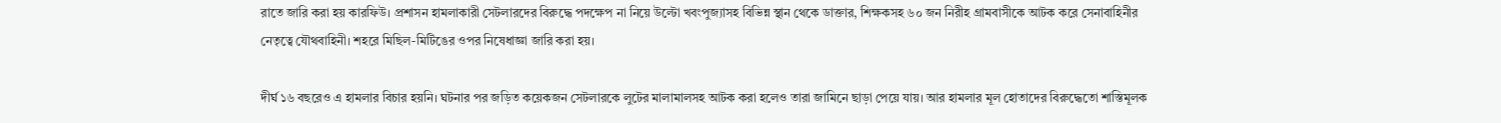রাতে জারি করা হয় কারফিউ। প্রশাসন হামলাকারী সেটলারদের বিরুদ্ধে পদক্ষেপ না নিয়ে উল্টো খবংপুজ্যাসহ বিভিন্ন স্থান থেকে ডাক্তার, শিক্ষকসহ ৬০ জন নিরীহ গ্রামবাসীকে আটক করে সেনাবাহিনীর নেতৃত্বে যৌথবাহিনী। শহরে মিছিল-মিটিঙের ওপর নিষেধাজ্ঞা জারি করা হয়।

দীর্ঘ ১৬ বছরেও এ হামলার বিচার হয়নি। ঘটনার পর জড়িত কয়েকজন সেটলারকে লুটের মালামালসহ আটক করা হলেও তারা জামিনে ছাড়া পেয়ে যায়। আর হামলার মূল হোতাদের বিরুদ্ধেতো শাস্তিমূলক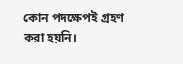কোন পদক্ষেপই গ্রহণ করা হয়নি।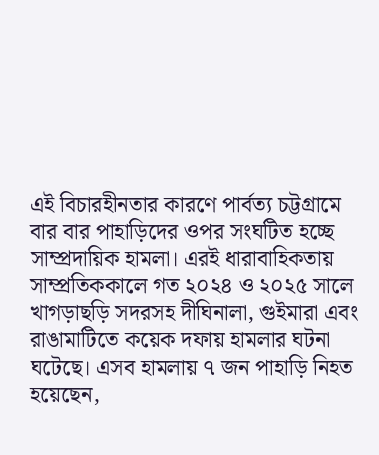এই বিচারহীনতার কারণে পার্বত্য চট্টগ্রামে বার বার পাহাড়িদের ওপর সংঘটিত হচ্ছে সাম্প্রদায়িক হামলা। এরই ধারাবাহিকতায় সাম্প্রতিককালে গত ২০২৪ ও ২০২৫ সালে খাগড়াছড়ি সদরসহ দীঘিনালা, গুইমারা এবং রাঙামাটিতে কয়েক দফায় হামলার ঘটনা ঘটেছে। এসব হামলায় ৭ জন পাহাড়ি নিহত হয়েছেন,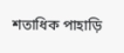শতাধিক পাহাড়ি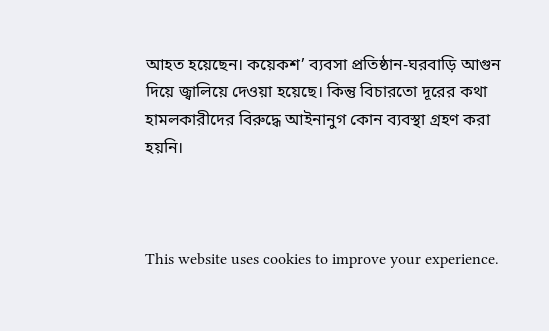আহত হয়েছেন। কয়েকশ’ ব্যবসা প্রতিষ্ঠান-ঘরবাড়ি আগুন দিয়ে জ্বালিয়ে দেওয়া হয়েছে। কিন্তু বিচারতো দূরের কথা হামলকারীদের বিরুদ্ধে আইনানুগ কোন ব্যবস্থা গ্রহণ করা হয়নি।



This website uses cookies to improve your experience.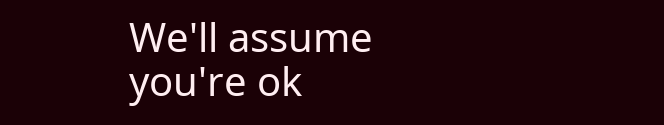We'll assume you're ok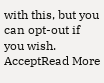with this, but you can opt-out if you wish. AcceptRead More